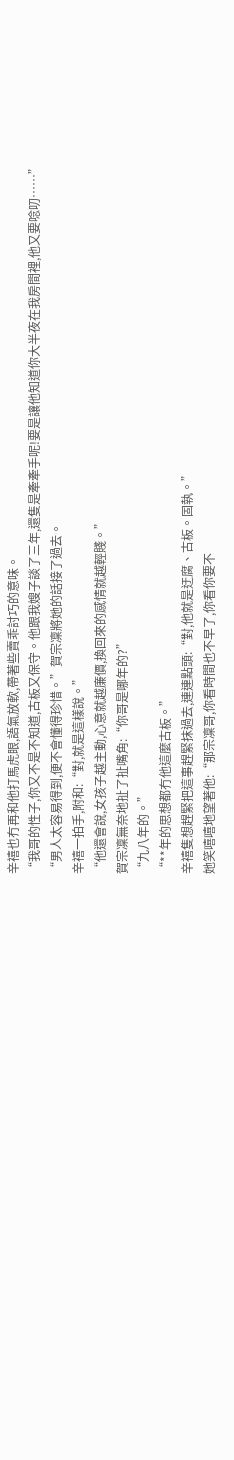辛禧也冇再和他打馬虎眼,語氣放軟,帶著些賣乖討巧的意味。
“我哥的性子,你又不是不知道,古板又保守。他跟我嫂子談了三年,還隻是牽牽手呢!要是讓他知道你大半夜在我房間裡,他又要唸叨……”
“男人太容易得到,便不會懂得珍惜。”賀宗凜將她的話接了過去。
辛禧一拍手,附和:“對,就是這樣說。”
“他還會說,女孩子越主動,心意就越廉價,換回來的感情就越輕賤。”
賀宗凜無奈地扯了扯嘴角:“你哥是哪年的?”
“九八年的。”
“**年的思想都冇他這麼古板。”
辛禧隻想趕緊把這事趕緊抹過去,連連點頭:“對,他就是迂腐、古板。固執。”
她笑嘻嘻地望著他:“那宗凜哥,你看時間也不早了,你看你要不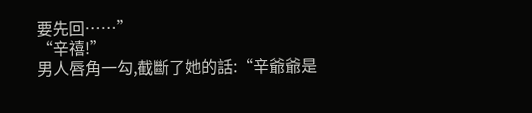要先回……”
“辛禧!”
男人唇角一勾,截斷了她的話:“辛爺爺是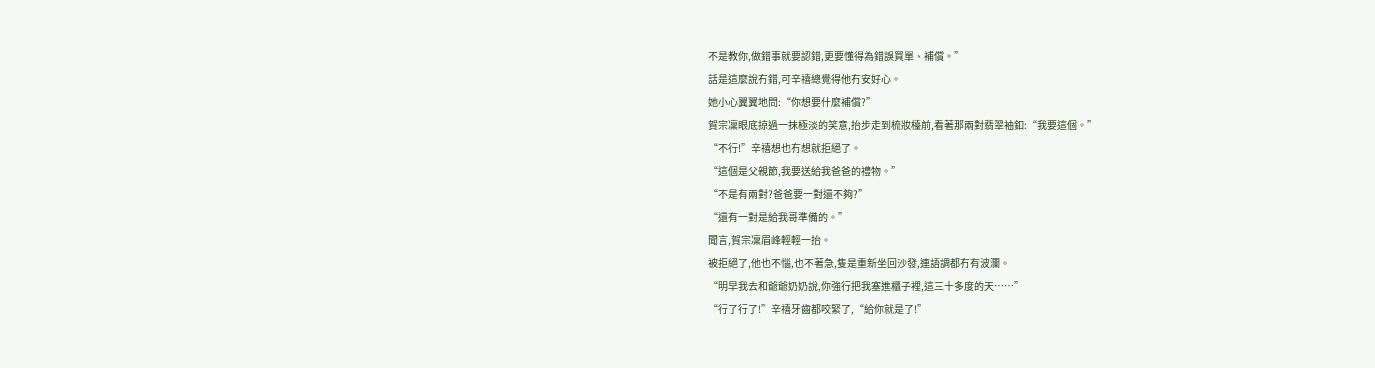不是教你,做錯事就要認錯,更要懂得為錯誤買單、補償。”
話是這麼說冇錯,可辛禧總覺得他冇安好心。
她小心翼翼地問:“你想要什麼補償?”
賀宗凜眼底掠過一抹極淡的笑意,抬步走到梳妝檯前,看著那兩對翡翠袖釦:“我要這個。”
“不行!”辛禧想也冇想就拒絕了。
“這個是父親節,我要送給我爸爸的禮物。”
“不是有兩對?爸爸要一對還不夠?”
“還有一對是給我哥準備的。”
聞言,賀宗凜眉峰輕輕一抬。
被拒絕了,他也不惱,也不著急,隻是重新坐回沙發,連語調都冇有波瀾。
“明早我去和爺爺奶奶說,你強行把我塞進櫃子裡,這三十多度的天……”
“行了行了!”辛禧牙齒都咬緊了,“給你就是了!”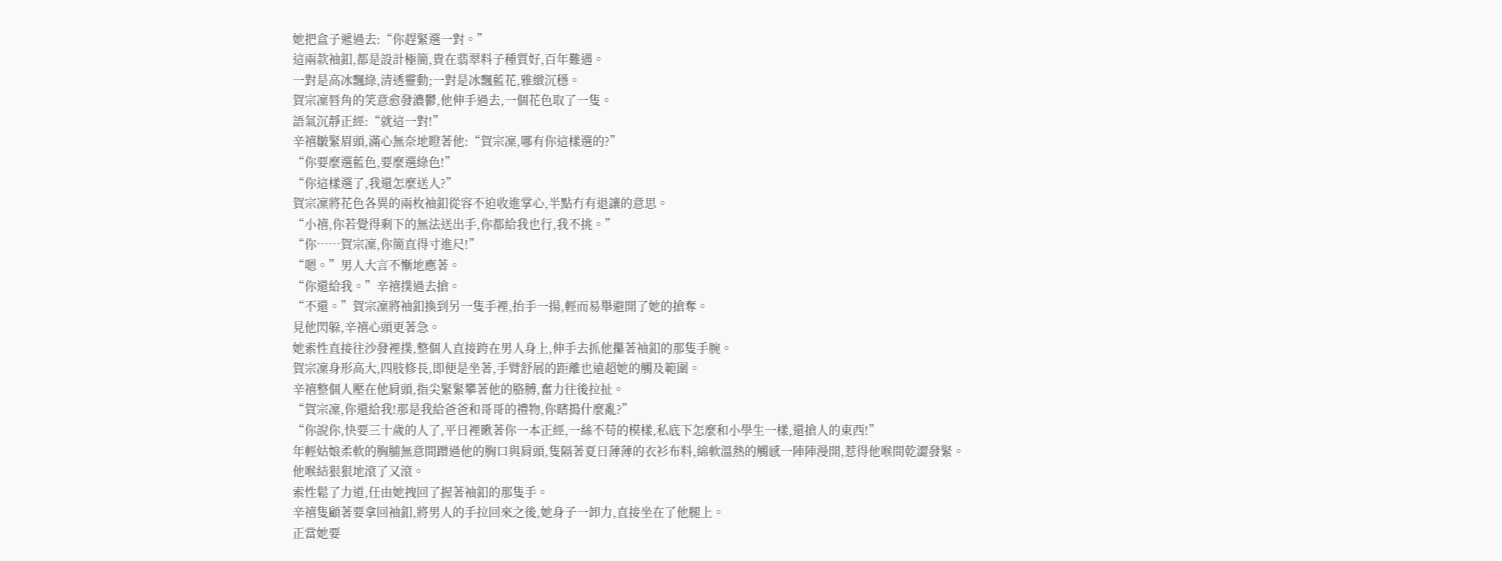她把盒子遞過去:“你趕緊選一對。”
這兩款袖釦,都是設計極簡,貴在翡翠料子種質好,百年難遇。
一對是高冰飄綠,清透靈動;一對是冰飄藍花,雅緻沉穩。
賀宗凜唇角的笑意愈發濃鬱,他伸手過去,一個花色取了一隻。
語氣沉靜正經:“就這一對!”
辛禧皺緊眉頭,滿心無奈地瞪著他:“賀宗凜,哪有你這樣選的?”
“你要麼選藍色,要麼選綠色!”
“你這樣選了,我還怎麼送人?”
賀宗凜將花色各異的兩枚袖釦從容不迫收進掌心,半點冇有退讓的意思。
“小禧,你若覺得剩下的無法送出手,你都給我也行,我不挑。”
“你……賀宗凜,你簡直得寸進尺!”
“嗯。”男人大言不慚地應著。
“你還給我。”辛禧撲過去搶。
“不還。”賀宗凜將袖釦換到另一隻手裡,抬手一揚,輕而易舉避開了她的搶奪。
見他閃躲,辛禧心頭更著急。
她索性直接往沙發裡撲,整個人直接跨在男人身上,伸手去抓他攥著袖釦的那隻手腕。
賀宗凜身形高大,四肢修長,即便是坐著,手臂舒展的距離也遠超她的觸及範圍。
辛禧整個人壓在他肩頭,指尖緊緊攀著他的胳膊,奮力往後拉扯。
“賀宗凜,你還給我!那是我給爸爸和哥哥的禮物,你瞎搗什麼亂?”
“你說你,快要三十歲的人了,平日裡瞅著你一本正經,一絲不苟的模樣,私底下怎麼和小學生一樣,還搶人的東西!”
年輕姑娘柔軟的胸脯無意間蹭過他的胸口與肩頭,隻隔著夏日薄薄的衣衫布料,綿軟溫熱的觸感一陣陣漫開,惹得他喉間乾澀發緊。
他喉結狠狠地滾了又滾。
索性鬆了力道,任由她拽回了握著袖釦的那隻手。
辛禧隻顧著要拿回袖釦,將男人的手拉回來之後,她身子一卸力,直接坐在了他腿上。
正當她要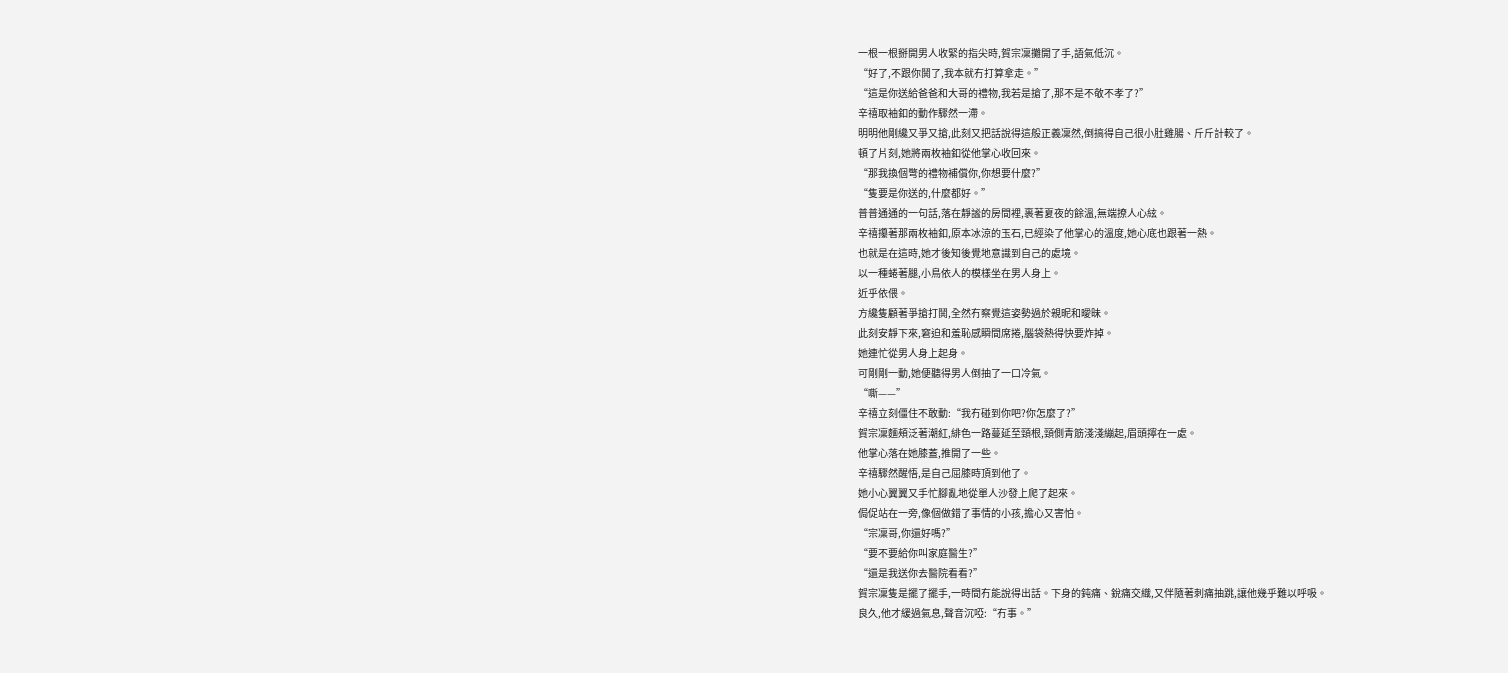一根一根掰開男人收緊的指尖時,賀宗凜攤開了手,語氣低沉。
“好了,不跟你鬨了,我本就冇打算拿走。”
“這是你送給爸爸和大哥的禮物,我若是搶了,那不是不敬不孝了?”
辛禧取袖釦的動作驟然一滯。
明明他剛纔又爭又搶,此刻又把話說得這般正義凜然,倒搞得自己很小肚雞腸、斤斤計較了。
頓了片刻,她將兩枚袖釦從他掌心收回來。
“那我換個彆的禮物補償你,你想要什麼?”
“隻要是你送的,什麼都好。”
普普通通的一句話,落在靜謐的房間裡,裹著夏夜的餘溫,無端撩人心絃。
辛禧攥著那兩枚袖釦,原本冰涼的玉石,已經染了他掌心的溫度,她心底也跟著一熱。
也就是在這時,她才後知後覺地意識到自己的處境。
以一種蜷著腿,小鳥依人的模樣坐在男人身上。
近乎依偎。
方纔隻顧著爭搶打鬨,全然冇察覺這姿勢過於親昵和曖昧。
此刻安靜下來,窘迫和羞恥感瞬間席捲,腦袋熱得快要炸掉。
她連忙從男人身上起身。
可剛剛一動,她便聽得男人倒抽了一口冷氣。
“嘶——”
辛禧立刻僵住不敢動:“我冇碰到你吧?你怎麼了?”
賀宗凜麵頰泛著潮紅,緋色一路蔓延至頸根,頸側青筋淺淺繃起,眉頭擰在一處。
他掌心落在她膝蓋,推開了一些。
辛禧驟然醒悟,是自己屈膝時頂到他了。
她小心翼翼又手忙腳亂地從單人沙發上爬了起來。
侷促站在一旁,像個做錯了事情的小孩,擔心又害怕。
“宗凜哥,你還好嗎?”
“要不要給你叫家庭醫生?”
“還是我送你去醫院看看?”
賀宗凜隻是擺了擺手,一時間冇能說得出話。下身的鈍痛、銳痛交織,又伴隨著刺痛抽跳,讓他幾乎難以呼吸。
良久,他才緩過氣息,聲音沉啞:“冇事。”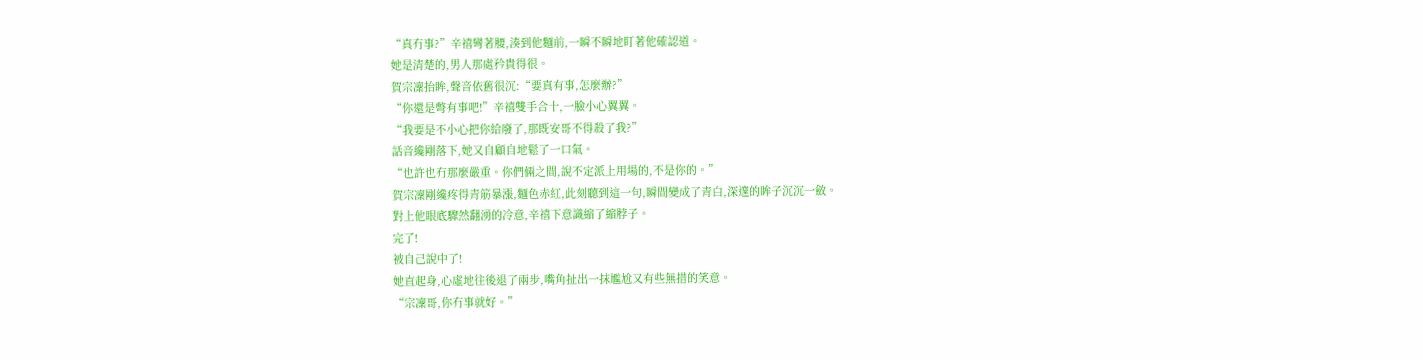“真冇事?”辛禧彎著腰,湊到他麵前,一瞬不瞬地盯著他確認道。
她是清楚的,男人那處矜貴得很。
賀宗凜抬眸,聲音依舊很沉:“要真有事,怎麼辦?”
“你還是彆有事吧!”辛禧雙手合十,一臉小心翼翼。
“我要是不小心把你給廢了,那既安哥不得殺了我?”
話音纔剛落下,她又自顧自地鬆了一口氣。
“也許也冇那麼嚴重。你們倆之間,說不定派上用場的,不是你的。”
賀宗凜剛纔疼得青筋暴漲,麵色赤紅,此刻聽到這一句,瞬間變成了青白,深邃的眸子沉沉一斂。
對上他眼底驟然翻湧的冷意,辛禧下意識縮了縮脖子。
完了!
被自己說中了!
她直起身,心虛地往後退了兩步,嘴角扯出一抹尷尬又有些無措的笑意。
“宗凜哥,你冇事就好。”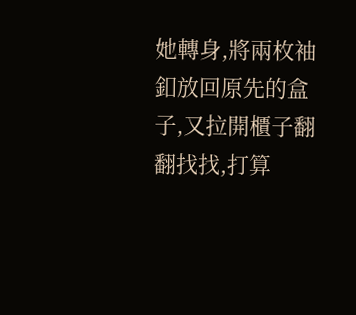她轉身,將兩枚袖釦放回原先的盒子,又拉開櫃子翻翻找找,打算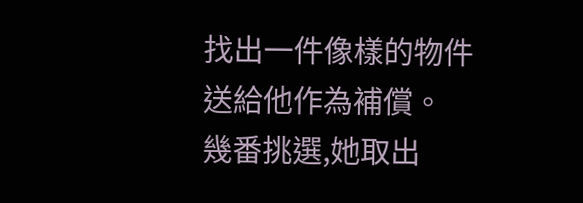找出一件像樣的物件送給他作為補償。
幾番挑選,她取出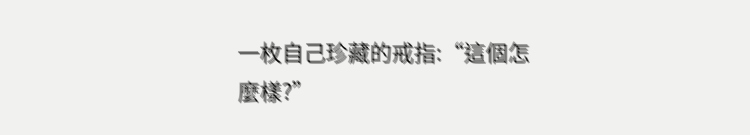一枚自己珍藏的戒指:“這個怎麼樣?”